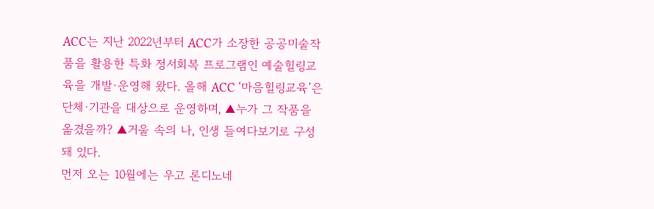ACC는 지난 2022년부터 ACC가 소장한 공공미술작품을 활용한 특화 정서회복 프로그램인 예술힐링교육을 개발·운영해 왔다. 올해 ACC ‘마음힐링교육’은 단체·기관을 대상으로 운영하며, ▲누가 그 작품을 옮겼을까? ▲거울 속의 나, 인생 들여다보기로 구성돼 있다.
먼저 오는 10월에는 우고 론디노네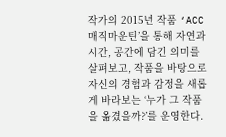작가의 2015년 작품 ‘ACC 매직마운틴’을 통해 자연과 시간, 공간에 담긴 의미를 살펴보고, 작품을 바탕으로 자신의 경험과 감정을 새롭게 바라보는 ‘누가 그 작품을 옮겼을까?’를 운영한다.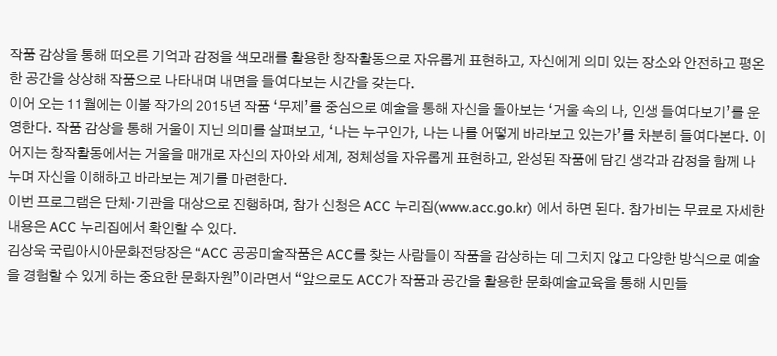작품 감상을 통해 떠오른 기억과 감정을 색모래를 활용한 창작활동으로 자유롭게 표현하고, 자신에게 의미 있는 장소와 안전하고 평온한 공간을 상상해 작품으로 나타내며 내면을 들여다보는 시간을 갖는다.
이어 오는 11월에는 이불 작가의 2015년 작품 ‘무제’를 중심으로 예술을 통해 자신을 돌아보는 ‘거울 속의 나, 인생 들여다보기’를 운영한다. 작품 감상을 통해 거울이 지닌 의미를 살펴보고, ‘나는 누구인가, 나는 나를 어떻게 바라보고 있는가’를 차분히 들여다본다. 이어지는 창작활동에서는 거울을 매개로 자신의 자아와 세계, 정체성을 자유롭게 표현하고, 완성된 작품에 담긴 생각과 감정을 함께 나누며 자신을 이해하고 바라보는 계기를 마련한다.
이번 프로그램은 단체·기관을 대상으로 진행하며, 참가 신청은 ACC 누리집(www.acc.go.kr) 에서 하면 된다. 참가비는 무료로 자세한 내용은 ACC 누리집에서 확인할 수 있다.
김상욱 국립아시아문화전당장은 “ACC 공공미술작품은 ACC를 찾는 사람들이 작품을 감상하는 데 그치지 않고 다양한 방식으로 예술을 경험할 수 있게 하는 중요한 문화자원”이라면서 “앞으로도 ACC가 작품과 공간을 활용한 문화예술교육을 통해 시민들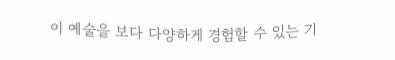이 예술을 보다 다양하게 경험할 수 있는 기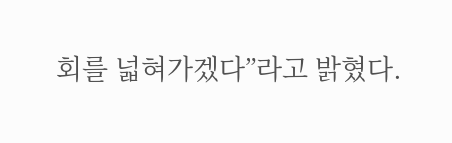회를 넓혀가겠다”라고 밝혔다.